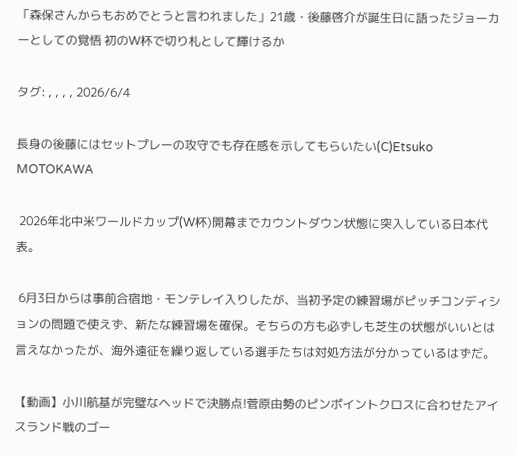「森保さんからもおめでとうと言われました」21歳・後藤啓介が誕生日に語ったジョーカーとしての覚悟 初のW杯で切り札として輝けるか

タグ: , , , , 2026/6/4

長身の後藤にはセットプレーの攻守でも存在感を示してもらいたい(C)Etsuko MOTOKAWA

 2026年北中米ワールドカップ(W杯)開幕までカウントダウン状態に突入している日本代表。

 6月3日からは事前合宿地・モンテレイ入りしたが、当初予定の練習場がピッチコンディションの問題で使えず、新たな練習場を確保。そちらの方も必ずしも芝生の状態がいいとは言えなかったが、海外遠征を繰り返している選手たちは対処方法が分かっているはずだ。

【動画】小川航基が完璧なヘッドで決勝点!菅原由勢のピンポイントクロスに合わせたアイスランド戦のゴー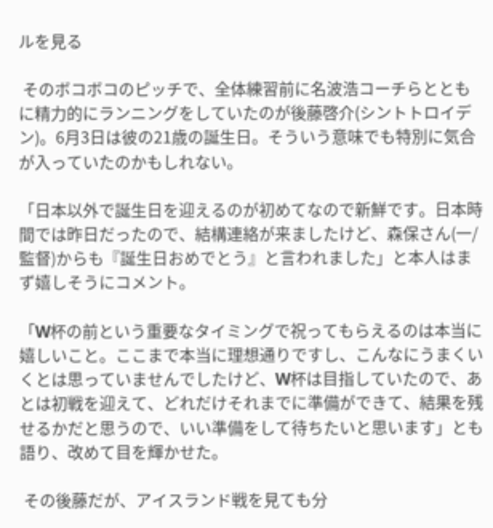ルを見る

 そのボコボコのピッチで、全体練習前に名波浩コーチらとともに精力的にランニングをしていたのが後藤啓介(シントトロイデン)。6月3日は彼の21歳の誕生日。そういう意味でも特別に気合が入っていたのかもしれない。

「日本以外で誕生日を迎えるのが初めてなので新鮮です。日本時間では昨日だったので、結構連絡が来ましたけど、森保さん(一/監督)からも『誕生日おめでとう』と言われました」と本人はまず嬉しそうにコメント。

「W杯の前という重要なタイミングで祝ってもらえるのは本当に嬉しいこと。ここまで本当に理想通りですし、こんなにうまくいくとは思っていませんでしたけど、W杯は目指していたので、あとは初戦を迎えて、どれだけそれまでに準備ができて、結果を残せるかだと思うので、いい準備をして待ちたいと思います」とも語り、改めて目を輝かせた。

 その後藤だが、アイスランド戦を見ても分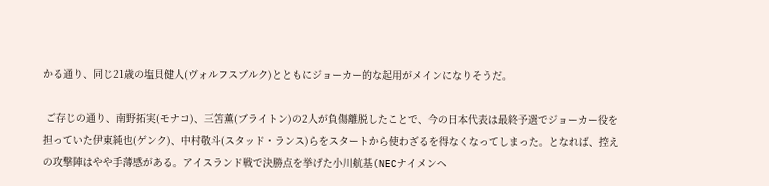かる通り、同じ21歳の塩貝健人(ヴォルフスブルク)とともにジョーカー的な起用がメインになりそうだ。

 ご存じの通り、南野拓実(モナコ)、三笘薫(ブライトン)の2人が負傷離脱したことで、今の日本代表は最終予選でジョーカー役を担っていた伊東純也(ゲンク)、中村敬斗(スタッド・ランス)らをスタートから使わざるを得なくなってしまった。となれば、控えの攻撃陣はやや手薄感がある。アイスランド戦で決勝点を挙げた小川航基(NECナイメンヘ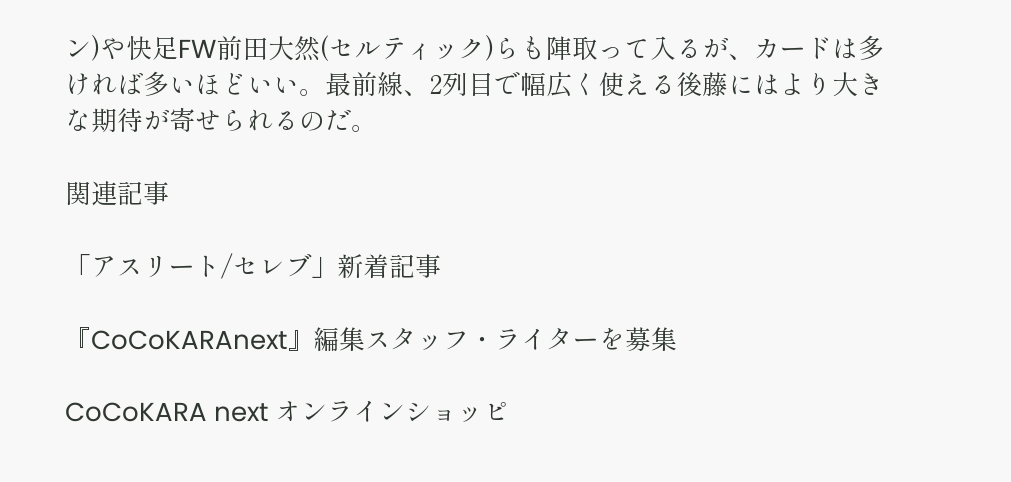ン)や快足FW前田大然(セルティック)らも陣取って入るが、カードは多ければ多いほどいい。最前線、2列目で幅広く使える後藤にはより大きな期待が寄せられるのだ。

関連記事

「アスリート/セレブ」新着記事

『CoCoKARAnext』編集スタッフ・ライターを募集

CoCoKARA next オンラインショッピ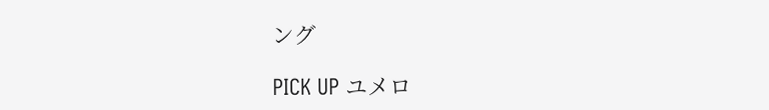ング

PICK UP ユメロ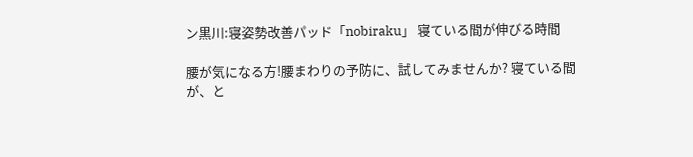ン黒川:寝姿勢改善パッド「nobiraku」 寝ている間が伸びる時間

腰が気になる方!腰まわりの予防に、試してみませんか? 寝ている間が、と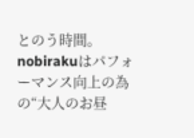とのう時間。 nobirakuはパフォーマンス向上の為の“大人のお昼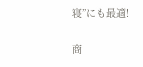寝”にも最適!

商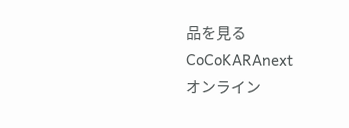品を見る CoCoKARAnext
オンライン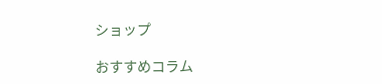ショップ

おすすめコラム